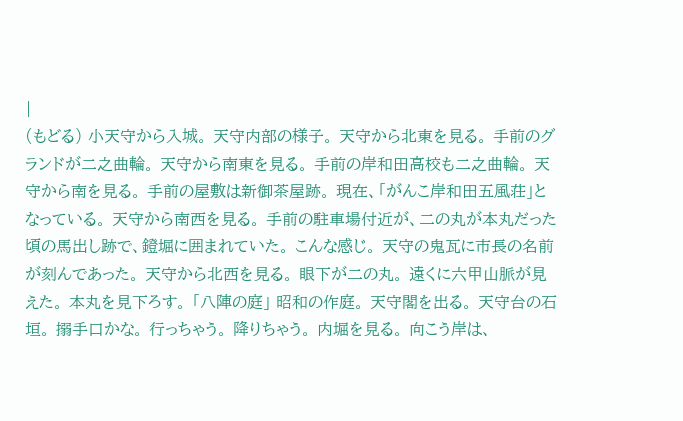|
(もどる) 小天守から入城。 天守内部の様子。 天守から北東を見る。 手前のグランドが二之曲輪。 天守から南東を見る。 手前の岸和田高校も二之曲輪。 天守から南を見る。 手前の屋敷は新御茶屋跡。 現在、「がんこ岸和田五風荘」となっている。 天守から南西を見る。 手前の駐車場付近が、二の丸が本丸だった頃の馬出し跡で、鐙堀に囲まれていた。 こんな感じ。 天守の鬼瓦に市長の名前が刻んであった。 天守から北西を見る。 眼下が二の丸。 遠くに六甲山脈が見えた。 本丸を見下ろす。 「八陣の庭」 昭和の作庭。 天守閣を出る。 天守台の石垣。 搦手口かな。 行っちゃう。 降りちゃう。 内堀を見る。 向こう岸は、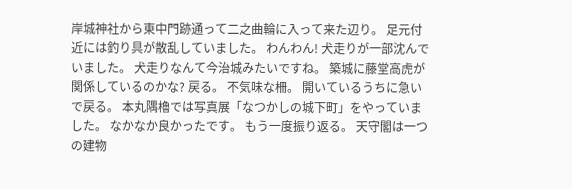岸城神社から東中門跡通って二之曲輪に入って来た辺り。 足元付近には釣り具が散乱していました。 わんわん! 犬走りが一部沈んでいました。 犬走りなんて今治城みたいですね。 築城に藤堂高虎が関係しているのかな? 戻る。 不気味な柵。 開いているうちに急いで戻る。 本丸隅櫓では写真展「なつかしの城下町」をやっていました。 なかなか良かったです。 もう一度振り返る。 天守閣は一つの建物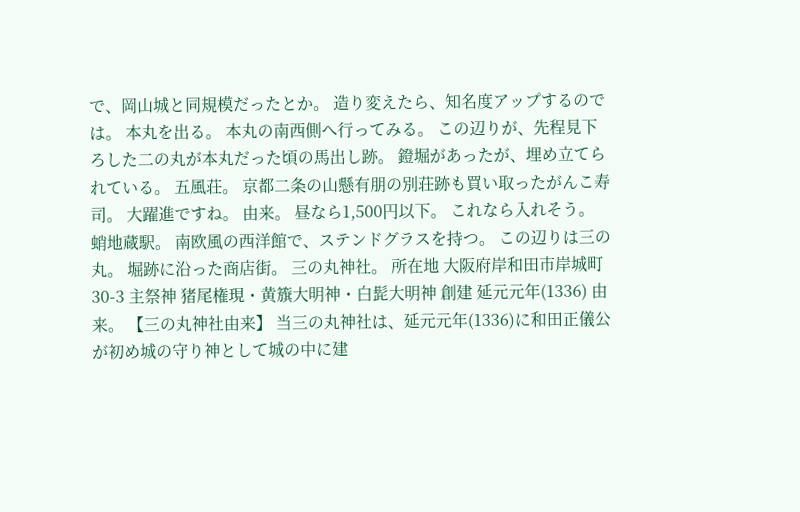で、岡山城と同規模だったとか。 造り変えたら、知名度アップするのでは。 本丸を出る。 本丸の南西側へ行ってみる。 この辺りが、先程見下ろした二の丸が本丸だった頃の馬出し跡。 鐙堀があったが、埋め立てられている。 五風荘。 京都二条の山懸有朋の別荘跡も買い取ったがんこ寿司。 大躍進ですね。 由来。 昼なら1,500円以下。 これなら入れそう。 蛸地蔵駅。 南欧風の西洋館で、ステンドグラスを持つ。 この辺りは三の丸。 堀跡に沿った商店街。 三の丸神社。 所在地 大阪府岸和田市岸城町30-3 主祭神 猪尾権現・黄籏大明神・白髭大明神 創建 延元元年(1336) 由来。 【三の丸神社由来】 当三の丸神社は、延元元年(1336)に和田正儀公が初め城の守り神として城の中に建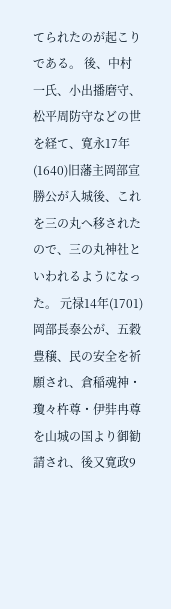てられたのが起こりである。 後、中村一氏、小出播磨守、松平周防守などの世を経て、寛永17年(1640)旧藩主岡部宣勝公が入城後、これを三の丸へ移されたので、三の丸神社といわれるようになった。 元禄14年(1701)岡部長泰公が、五穀豊穣、民の安全を祈願され、倉稲魂神・瓊々杵尊・伊弉冉尊を山城の国より御勧請され、後又寛政9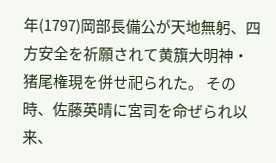年(1797)岡部長備公が天地無躬、四方安全を祈願されて黄籏大明神・猪尾権現を併せ祀られた。 その時、佐藤英晴に宮司を命ぜられ以来、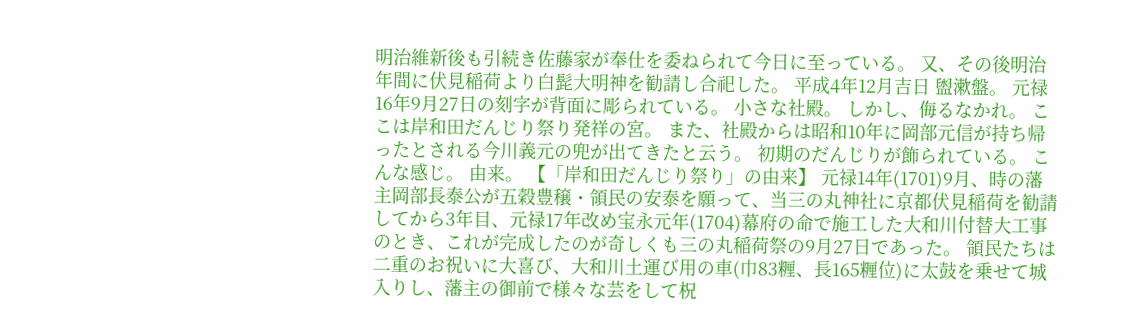明治維新後も引続き佐藤家が奉仕を委ねられて今日に至っている。 又、その後明治年間に伏見稲荷より白髭大明神を勧請し合祀した。 平成4年12月吉日 盥漱盤。 元禄16年9月27日の刻字が背面に彫られている。 小さな社殿。 しかし、侮るなかれ。 ここは岸和田だんじり祭り発祥の宮。 また、社殿からは昭和10年に岡部元信が持ち帰ったとされる今川義元の兜が出てきたと云う。 初期のだんじりが飾られている。 こんな感じ。 由来。 【「岸和田だんじり祭り」の由来】 元禄14年(1701)9月、時の藩主岡部長泰公が五穀豊穣・領民の安泰を願って、当三の丸神社に京都伏見稲荷を勧請してから3年目、元禄17年改め宝永元年(1704)幕府の命で施工した大和川付替大工事のとき、これが完成したのが奇しくも三の丸稲荷祭の9月27日であった。 領民たちは二重のお祝いに大喜び、大和川土運び用の車(巾83糎、長165糎位)に太鼓を乗せて城入りし、藩主の御前で様々な芸をして柷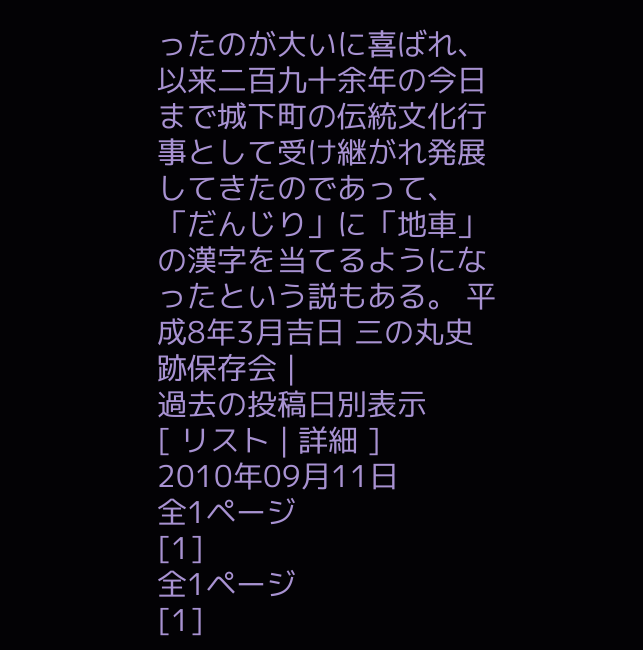ったのが大いに喜ばれ、以来二百九十余年の今日まで城下町の伝統文化行事として受け継がれ発展してきたのであって、「だんじり」に「地車」の漢字を当てるようになったという説もある。 平成8年3月吉日 三の丸史跡保存会 |
過去の投稿日別表示
[ リスト | 詳細 ]
2010年09月11日
全1ページ
[1]
全1ページ
[1]